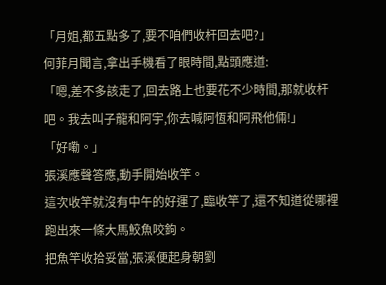「月姐,都五點多了,要不咱們收杆回去吧?」
何菲月聞言,拿出手機看了眼時間,點頭應道:
「嗯,差不多該走了,回去路上也要花不少時間,那就收杆吧。我去叫子龍和阿宇,你去喊阿恆和阿飛他倆!」
「好嘞。」
張溪應聲答應,動手開始收竿。
這次收竿就沒有中午的好運了,臨收竿了,還不知道從哪裡跑出來一條大馬鮫魚咬鉤。
把魚竿收拾妥當,張溪便起身朝劉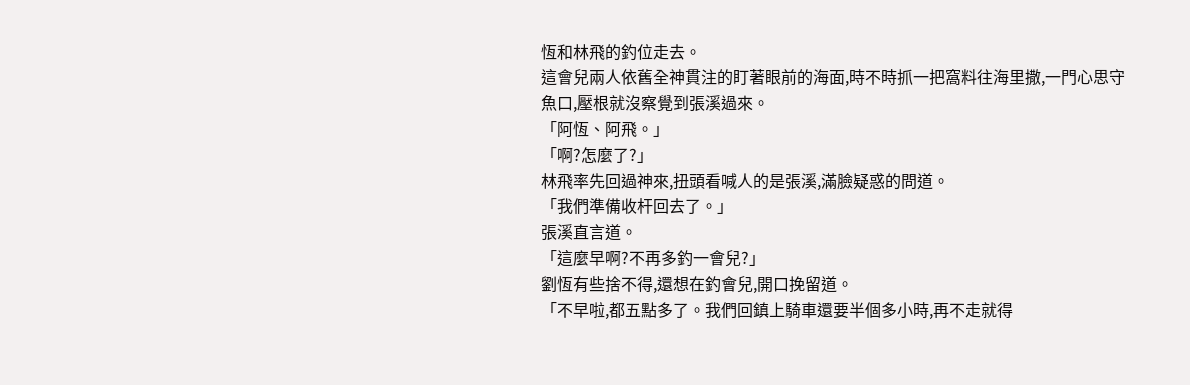恆和林飛的釣位走去。
這會兒兩人依舊全神貫注的盯著眼前的海面,時不時抓一把窩料往海里撒,一門心思守魚口,壓根就沒察覺到張溪過來。
「阿恆、阿飛。」
「啊?怎麼了?」
林飛率先回過神來,扭頭看喊人的是張溪,滿臉疑惑的問道。
「我們準備收杆回去了。」
張溪直言道。
「這麼早啊?不再多釣一會兒?」
劉恆有些捨不得,還想在釣會兒,開口挽留道。
「不早啦,都五點多了。我們回鎮上騎車還要半個多小時,再不走就得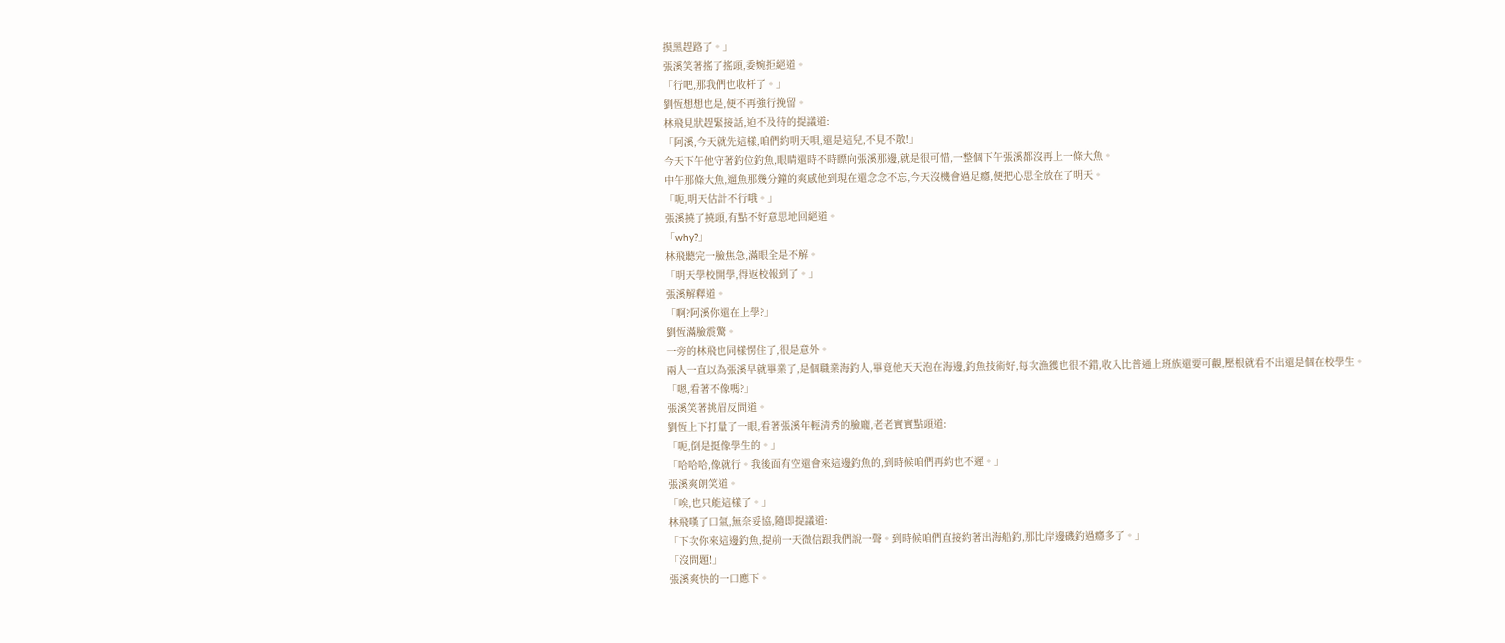摸黑趕路了。」
張溪笑著搖了搖頭,委婉拒絕道。
「行吧,那我們也收杆了。」
劉恆想想也是,便不再強行挽留。
林飛見狀趕緊接話,迫不及待的提議道:
「阿溪,今天就先這樣,咱們約明天唄,還是這兒,不見不散!」
今天下午他守著釣位釣魚,眼睛還時不時瞟向張溪那邊,就是很可惜,一整個下午張溪都沒再上一條大魚。
中午那條大魚,遛魚那幾分鐘的爽感他到現在還念念不忘,今天沒機會過足癮,便把心思全放在了明天。
「呃,明天估計不行哦。」
張溪撓了撓頭,有點不好意思地回絕道。
「why?」
林飛聽完一臉焦急,滿眼全是不解。
「明天學校開學,得返校報到了。」
張溪解釋道。
「啊?阿溪你還在上學?」
劉恆滿臉震驚。
一旁的林飛也同樣愣住了,很是意外。
兩人一直以為張溪早就畢業了,是個職業海釣人,畢竟他天天泡在海邊,釣魚技術好,每次漁獲也很不錯,收入比普通上班族還要可觀,壓根就看不出還是個在校學生。
「嗯,看著不像嗎?」
張溪笑著挑眉反問道。
劉恆上下打量了一眼,看著張溪年輕清秀的臉龐,老老實實點頭道:
「呃,倒是挺像學生的。」
「哈哈哈,像就行。我後面有空還會來這邊釣魚的,到時候咱們再約也不遲。」
張溪爽朗笑道。
「唉,也只能這樣了。」
林飛嘆了口氣,無奈妥協,隨即提議道:
「下次你來這邊釣魚,提前一天微信跟我們說一聲。到時候咱們直接約著出海船釣,那比岸邊磯釣過癮多了。」
「沒問題!」
張溪爽快的一口應下。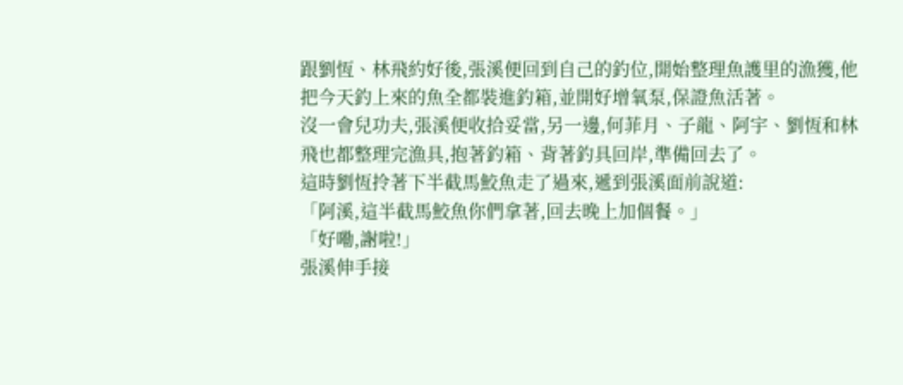跟劉恆、林飛約好後,張溪便回到自己的釣位,開始整理魚護里的漁獲,他把今天釣上來的魚全都裝進釣箱,並開好增氧泵,保證魚活著。
沒一會兒功夫,張溪便收拾妥當,另一邊,何菲月、子龍、阿宇、劉恆和林飛也都整理完漁具,抱著釣箱、背著釣具回岸,準備回去了。
這時劉恆拎著下半截馬鮫魚走了過來,遞到張溪面前說道:
「阿溪,這半截馬鮫魚你們拿著,回去晚上加個餐。」
「好嘞,謝啦!」
張溪伸手接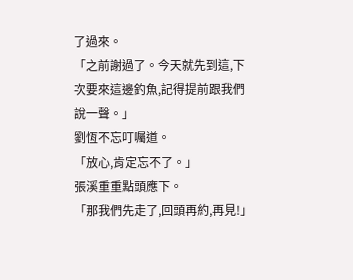了過來。
「之前謝過了。今天就先到這,下次要來這邊釣魚,記得提前跟我們說一聲。」
劉恆不忘叮囑道。
「放心,肯定忘不了。」
張溪重重點頭應下。
「那我們先走了,回頭再約,再見!」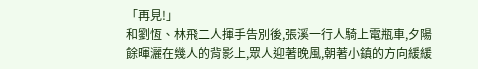「再見!」
和劉恆、林飛二人揮手告別後,張溪一行人騎上電瓶車,夕陽餘暉灑在幾人的背影上,眾人迎著晚風,朝著小鎮的方向緩緩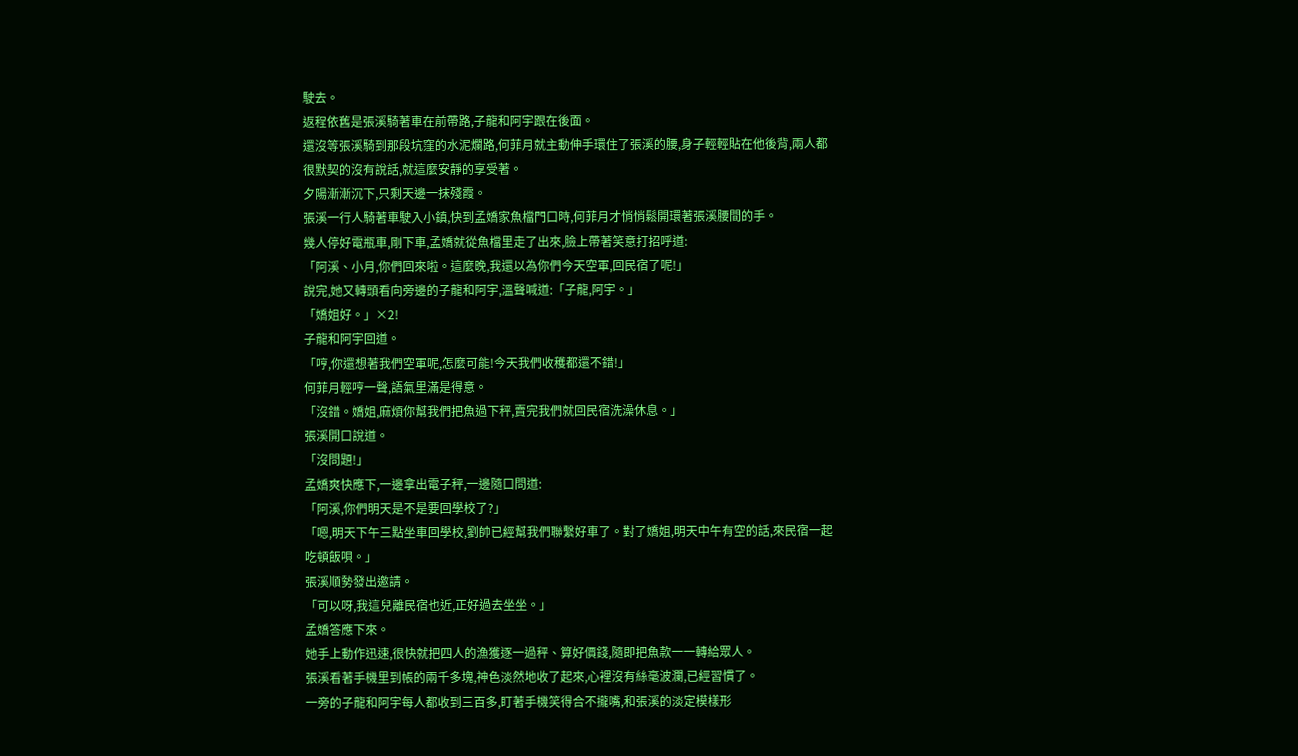駛去。
返程依舊是張溪騎著車在前帶路,子龍和阿宇跟在後面。
還沒等張溪騎到那段坑窪的水泥爛路,何菲月就主動伸手環住了張溪的腰,身子輕輕貼在他後背,兩人都很默契的沒有說話,就這麼安靜的享受著。
夕陽漸漸沉下,只剩天邊一抹殘霞。
張溪一行人騎著車駛入小鎮,快到孟嬌家魚檔門口時,何菲月才悄悄鬆開環著張溪腰間的手。
幾人停好電瓶車,剛下車,孟嬌就從魚檔里走了出來,臉上帶著笑意打招呼道:
「阿溪、小月,你們回來啦。這麼晚,我還以為你們今天空軍,回民宿了呢!」
說完,她又轉頭看向旁邊的子龍和阿宇,溫聲喊道:「子龍,阿宇。」
「嬌姐好。」×2!
子龍和阿宇回道。
「哼,你還想著我們空軍呢,怎麼可能!今天我們收穫都還不錯!」
何菲月輕哼一聲,語氣里滿是得意。
「沒錯。嬌姐,麻煩你幫我們把魚過下秤,賣完我們就回民宿洗澡休息。」
張溪開口說道。
「沒問題!」
孟嬌爽快應下,一邊拿出電子秤,一邊隨口問道:
「阿溪,你們明天是不是要回學校了?」
「嗯,明天下午三點坐車回學校,劉帥已經幫我們聯繫好車了。對了嬌姐,明天中午有空的話,來民宿一起吃頓飯唄。」
張溪順勢發出邀請。
「可以呀,我這兒離民宿也近,正好過去坐坐。」
孟嬌答應下來。
她手上動作迅速,很快就把四人的漁獲逐一過秤、算好價錢,隨即把魚款一一轉給眾人。
張溪看著手機里到帳的兩千多塊,神色淡然地收了起來,心裡沒有絲毫波瀾,已經習慣了。
一旁的子龍和阿宇每人都收到三百多,盯著手機笑得合不攏嘴,和張溪的淡定模樣形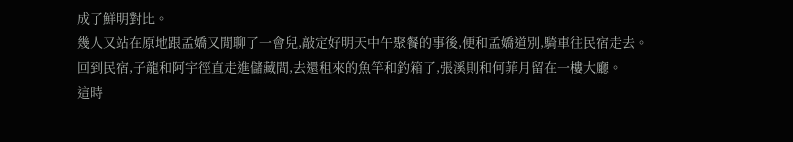成了鮮明對比。
幾人又站在原地跟孟嬌又閒聊了一會兒,敲定好明天中午聚餐的事後,便和孟嬌道別,騎車往民宿走去。
回到民宿,子龍和阿宇徑直走進儲藏間,去還租來的魚竿和釣箱了,張溪則和何菲月留在一樓大廳。
這時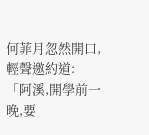何菲月忽然開口,輕聲邀約道:
「阿溪,開學前一晚,要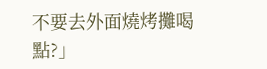不要去外面燒烤攤喝點?」